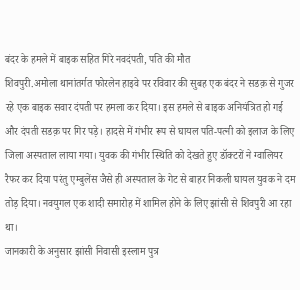बंदर के हमले में बाइक सहित गिरे नवदंपती, पति की मौत
शिवपुरी.अमोला थानांतर्गत फोरलेन हाइवे पर रविवार की सुबह एक बंदर ने सडक़ से गुजर रहे एक बाइक सवार दंपती पर हमला कर दिया। इस हमले से बाइक अनियंत्रित हो गई और दंपती सडक़ पर गिर पड़े। हादसे में गंभीर रूप से घायल पति-पत्नी को इलाज के लिए जिला अस्पताल लाया गया। युवक की गंभीर स्थिति को देखते हुए डॉक्टरों ने ग्वालियर रैफर कर दिया परंतु एम्बुलेंस जैसे ही अस्पताल के गेट से बाहर निकली घायल युवक ने दम तोड़ दिया। नवयुगल एक शादी समारोह में शामिल होने के लिए झांसी से शिवपुरी आ रहा था।
जानकारी के अनुसार झांसी निवासी इस्लाम पुत्र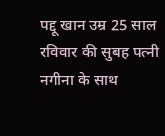पद्दू खान उम्र 25 साल रविवार की सुबह पत्नी नगीना के साथ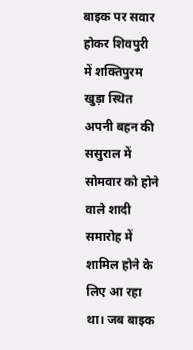बाइक पर सवार होकर शिवपुरी में शक्तिपुरम खुड़ा स्थित अपनी बहन की ससुराल में सोमवार को होने वाले शादी समारोह में शामिल होने के लिए आ रहा था। जब बाइक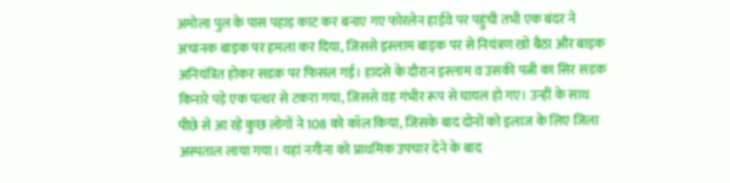अमोला पुल के पास पहाड़ काट कर बनाए गए फोरलेन हाईवे पर पहुंची तभी एक बंदर ने अचानक बाइक पर हमला कर दिया, जिससे इस्लाम बाइक पर से नियंत्रण खो बैठा और बाइक अनियंत्रित होकर सडक़ पर फिसल गई। हादसे के दौरान इस्लाम व उसकी पत्नी का सिर सडक़ किनारे पड़े एक पत्थर से टकरा गया, जिससे वह गंभीर रूप से घायल हो गए। उन्हीं के साथ पीछे से आ रहे कुछ लोगों ने 108 को कॉल किया, जिसके बाद दोनों को इलाज के लिए जिला अस्पताल लाया गया। यहां नगीना को प्राथमिक उपचार देने के बाद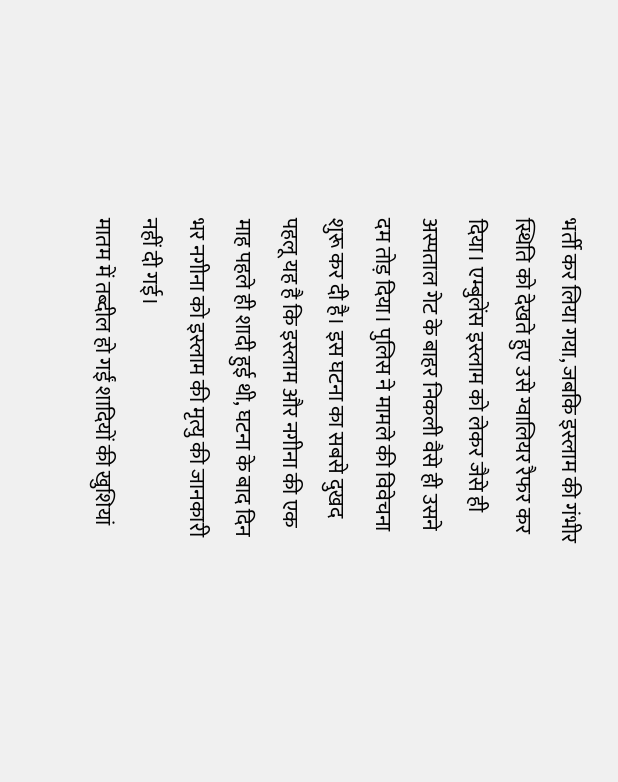भर्ती कर लिया गया, जबकि इस्लाम की गंभीर स्थिति को देखते हुए उसे ग्वालियर रैफर कर दिया। एम्बुलेंस इस्लाम को लेकर जैसे ही अस्पताल गेट के बाहर निकली वैसे ही उसने दम तोड़ दिया। पुलिस ने मामले की विवेचना शुरू कर दी है। इस घटना का सबसे दुखद पहलू यह है कि इस्लाम और नगीना की एक माह पहले ही शादी हुई थी, घटना के बाद दिन भर नगीना को इस्लाम की मृत्यु की जानकारी नहीं दी गई।
मातम में तब्दील हो गईं शादियों की खुशियां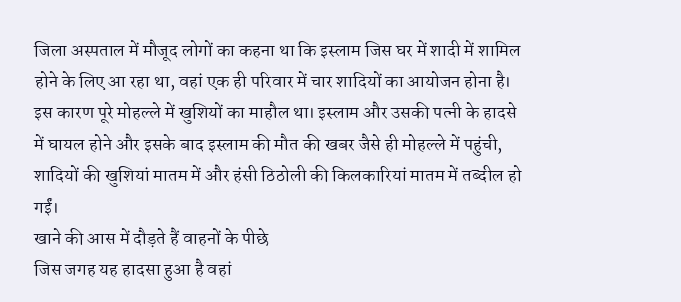जिला अस्पताल में मौजूद लोगों का कहना था कि इस्लाम जिस घर में शादी में शामिल होने के लिए आ रहा था, वहां एक ही परिवार में चार शादियों का आयोजन होना है। इस कारण पूरे मोहल्ले में खुशियों का माहौल था। इस्लाम और उसकी पत्नी के हादसे में घायल होने और इसके बाद इस्लाम की मौत की खबर जैसे ही मोहल्ले में पहुंची, शादियों की खुशियां मातम में और हंसी ठिठोली की किलकारियां मातम में तब्दील हो गईं।
खाने की आस में दौड़ते हैं वाहनों के पीछे
जिस जगह यह हादसा हुआ है वहां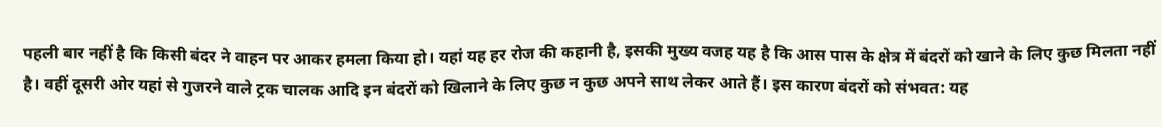पहली बार नहीं है कि किसी बंदर ने वाहन पर आकर हमला किया हो। यहां यह हर रोज की कहानी है, इसकी मुख्य वजह यह है कि आस पास के क्षेत्र में बंदरों को खाने के लिए कुछ मिलता नहीं है। वहीं दूसरी ओर यहां से गुजरने वाले ट्रक चालक आदि इन बंदरों को खिलाने के लिए कुछ न कुछ अपने साथ लेकर आते हैं। इस कारण बंदरों को संभवत: यह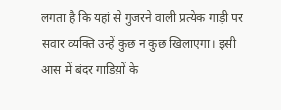लगता है कि यहां से गुजरने वाली प्रत्येक गाड़ी पर सवार व्यक्ति उन्हें कुछ न कुछ खिलाएगा। इसी आस में बंदर गाडिय़ों के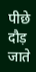पीछे दौड़ जाते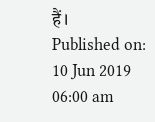हैं।
Published on:
10 Jun 2019 06:00 am